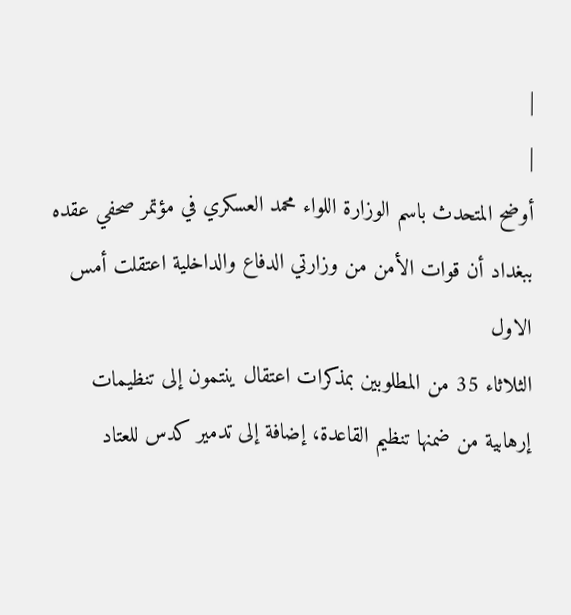|
|
أوضح المتحدث باسم الوزارة اللواء محمد العسكري في مؤتمر صحفي عقده
ببغداد أن قوات الأمن من وزارتي الدفاع والداخلية اعتقلت أمس الاول
الثلاثاء 35 من المطلوبين بمذكرات اعتقال ينتمون إلى تنظيمات
إرهابية من ضمنها تنظيم القاعدة، إضافة إلى تدمير كدس للعتاد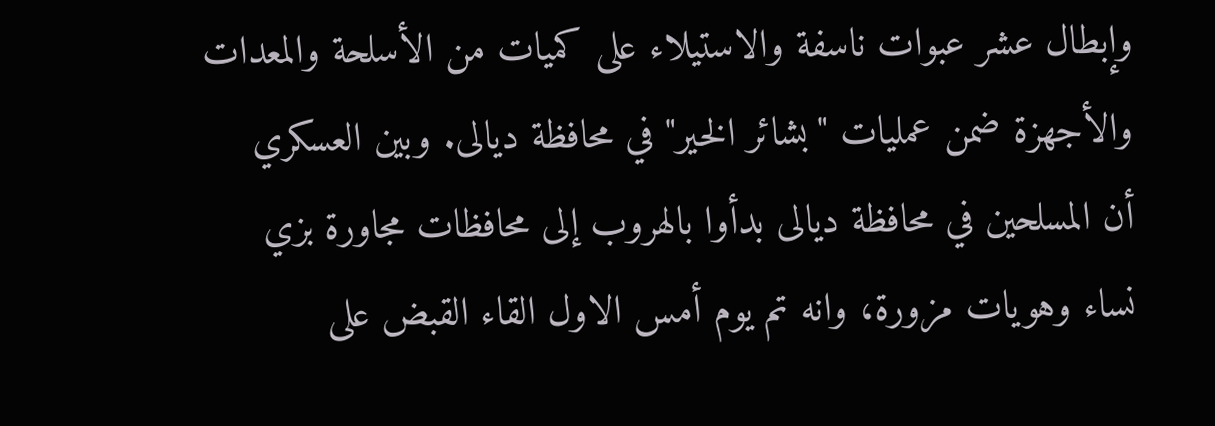وإبطال عشر عبوات ناسفة والاستيلاء على كميات من الأسلحة والمعدات
والأجهزة ضمن عمليات "بشائر الخير" في محافظة ديالى. وبين العسكري
أن المسلحين في محافظة ديالى بدأوا بالهروب إلى محافظات مجاورة بزي
نساء وهويات مزورة، وانه تم يوم أمس الاول القاء القبض على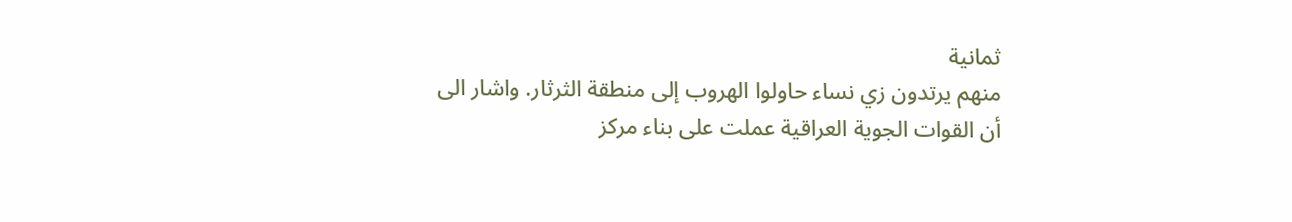ثمانية
منهم يرتدون زي نساء حاولوا الهروب إلى منطقة الثرثار. واشار الى
أن القوات الجوية العراقية عملت على بناء مركز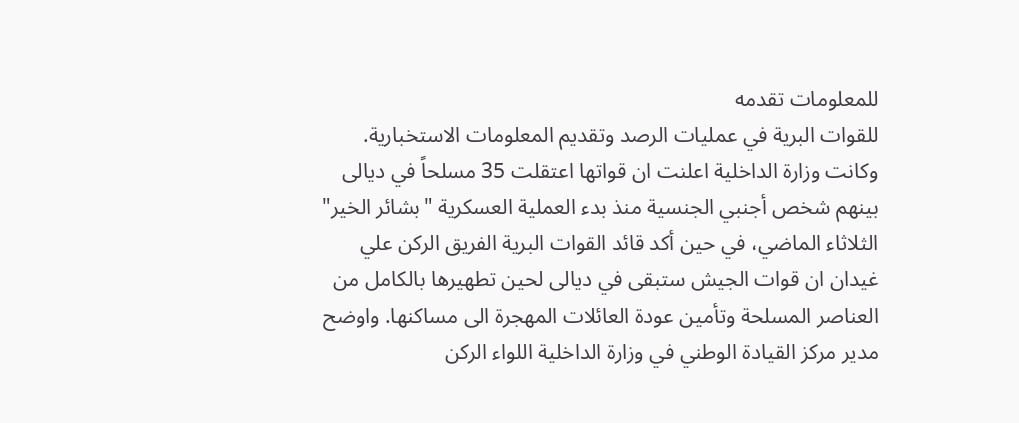للمعلومات تقدمه
للقوات البرية في عمليات الرصد وتقديم المعلومات الاستخبارية.
وكانت وزارة الداخلية اعلنت ان قواتها اعتقلت 35 مسلحاً في ديالى
بينهم شخص أجنبي الجنسية منذ بدء العملية العسكرية "بشائر الخير"
الثلاثاء الماضي، في حين أكد قائد القوات البرية الفريق الركن علي
غيدان ان قوات الجيش ستبقى في ديالى لحين تطهيرها بالكامل من
العناصر المسلحة وتأمين عودة العائلات المهجرة الى مساكنها. واوضح
مدير مركز القيادة الوطني في وزارة الداخلية اللواء الركن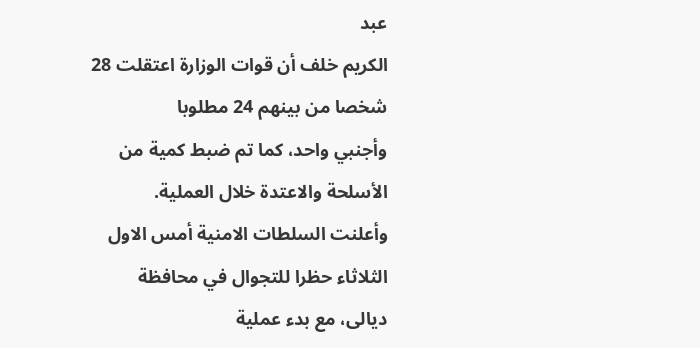عبد
الكريم خلف أن قوات الوزارة اعتقلت 28 شخصا من بينهم 24 مطلوبا
وأجنبي واحد، كما تم ضبط كمية من الأسلحة والاعتدة خلال العملية.
وأعلنت السلطات الامنية أمس الاول الثلاثاء حظرا للتجوال في محافظة
ديالى، مع بدء عملية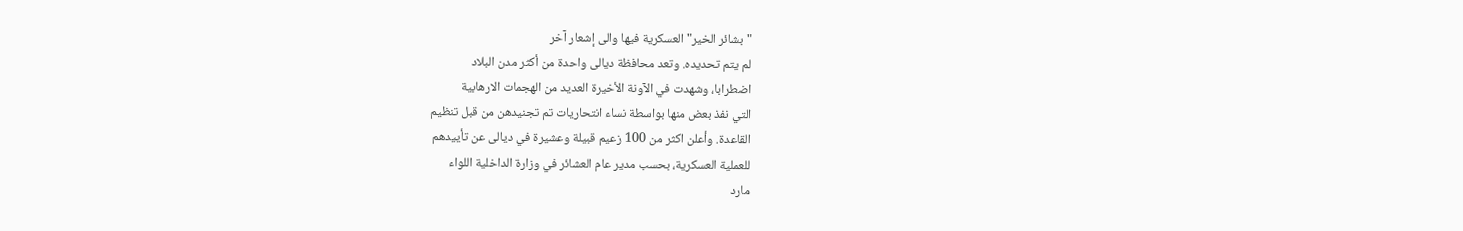"بشائر الخير" العسكرية فيها والى إشعار آخر
لم يتم تحديده. وتعد محافظة ديالى واحدة من أكثر مدن البلاد
اضطرابا، وشهدت في الآونة الأخيرة العديد من الهجمات الارهابية
التي نفذ بعض منها بواسطة نساء انتحاريات تم تجنيدهن من قبل تنظيم
القاعدة. وأعلن اكثر من 100 زعيم قبيلة وعشيرة في ديالى عن تأييدهم
للعملية العسكرية، بحسب مدير عام العشائر في وزارة الداخلية اللواء
مارد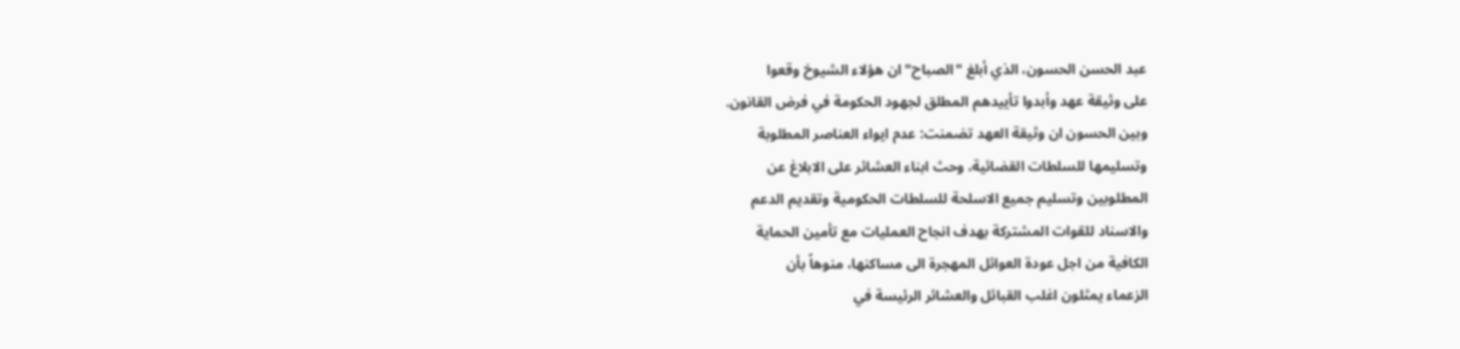عبد الحسن الحسون، الذي أبلغ "الصباح" ان هؤلاء الشيوخ وقعوا
على وثيقة عهد وأبدوا تأييدهم المطلق لجهود الحكومة في فرض القانون.
وبين الحسون ان وثيقة العهد تضمنت: عدم ايواء العناصر المطلوبة
وتسليمها للسلطات القضائية، وحث ابناء العشائر على الابلاغ عن
المطلوبين وتسليم جميع الاسلحة للسلطات الحكومية وتقديم الدعم
والاسناد للقوات المشتركة بهدف انجاح العمليات مع تأمين الحماية
الكافية من اجل عودة العوائل المهجرة الى مساكنها، منوهاً بأن
الزعماء يمثلون اغلب القبائل والعشائر الرئيسة في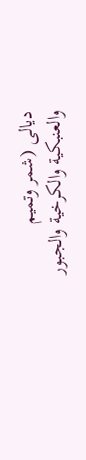ديالى (شمر وتميم
والعنبكية والكرخية والجبور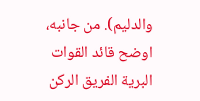والدليم). من جانبه، اوضح قائد القوات
البرية الفريق الركن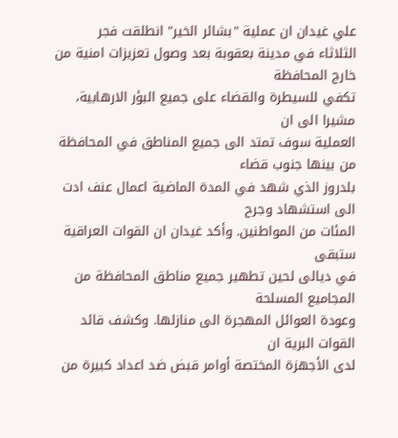علي غيدان ان عملية "بشائر الخير" انطلقت فجر
الثلاثاء في مدينة بعقوبة بعد وصول تعزيزات امنية من خارج المحافظة
تكفي للسيطرة والقضاء على جميع البؤر الارهابية، مشيرا الى ان
العملية سوف تمتد الى جميع المناطق في المحافظة من بينها جنوب قضاء
بلدروز الذي شهد في المدة الماضية اعمال عنف ادت الى استشهاد وجرح
المئات من المواطنين. وأكد غيدان ان القوات العراقية ستبقى
في ديالى لحين تطهير جميع مناطق المحافظة من المجاميع المسلحة
وعودة العوائل المهجرة الى منازلها. وكشف قائد القوات البرية ان
لدى الأجهزة المختصة أوامر قبض ضد اعداد كبيرة من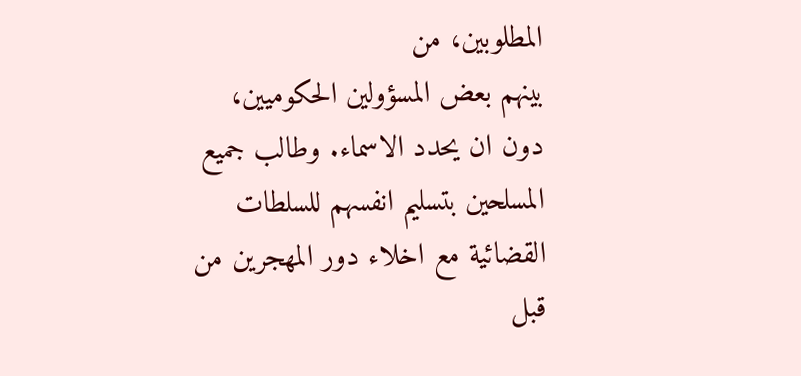المطلوبين، من
بينهم بعض المسؤولين الحكوميين، دون ان يحدد الاسماء. وطالب جميع
المسلحين بتسليم انفسهم للسلطات القضائية مع اخلاء دور المهجرين من
قبل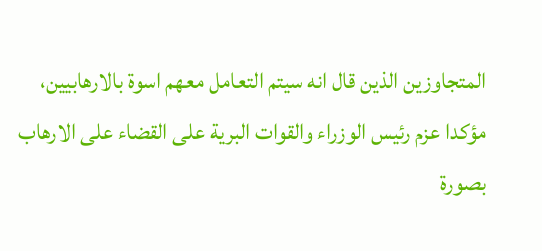المتجاوزين الذين قال انه سيتم التعامل معهم اسوة بالارهابيين،
مؤكدا عزم رئيس الوزراء والقوات البرية على القضاء على الارهاب
بصورة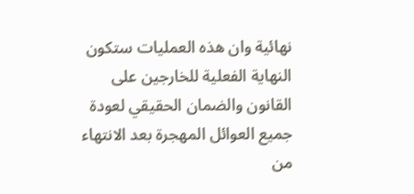نهائية وان هذه العمليات ستكون النهاية الفعلية للخارجين على
القانون والضمان الحقيقي لعودة جميع العوائل المهجرة بعد الانتهاء
من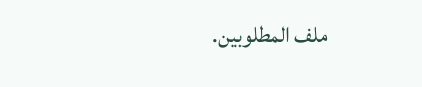ملف المطلوبين.